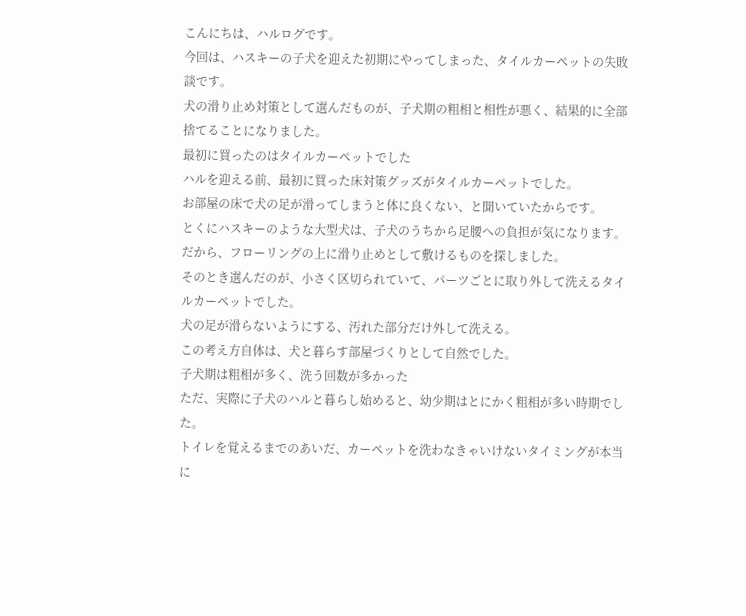こんにちは、ハルログです。
今回は、ハスキーの子犬を迎えた初期にやってしまった、タイルカーペットの失敗談です。
犬の滑り止め対策として選んだものが、子犬期の粗相と相性が悪く、結果的に全部捨てることになりました。
最初に買ったのはタイルカーペットでした
ハルを迎える前、最初に買った床対策グッズがタイルカーペットでした。
お部屋の床で犬の足が滑ってしまうと体に良くない、と聞いていたからです。
とくにハスキーのような大型犬は、子犬のうちから足腰への負担が気になります。
だから、フローリングの上に滑り止めとして敷けるものを探しました。
そのとき選んだのが、小さく区切られていて、パーツごとに取り外して洗えるタイルカーペットでした。
犬の足が滑らないようにする、汚れた部分だけ外して洗える。
この考え方自体は、犬と暮らす部屋づくりとして自然でした。
子犬期は粗相が多く、洗う回数が多かった
ただ、実際に子犬のハルと暮らし始めると、幼少期はとにかく粗相が多い時期でした。
トイレを覚えるまでのあいだ、カーペットを洗わなきゃいけないタイミングが本当に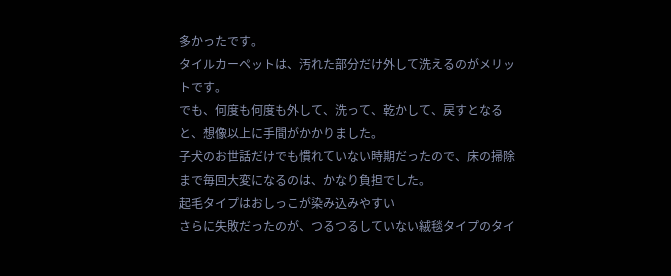多かったです。
タイルカーペットは、汚れた部分だけ外して洗えるのがメリットです。
でも、何度も何度も外して、洗って、乾かして、戻すとなると、想像以上に手間がかかりました。
子犬のお世話だけでも慣れていない時期だったので、床の掃除まで毎回大変になるのは、かなり負担でした。
起毛タイプはおしっこが染み込みやすい
さらに失敗だったのが、つるつるしていない絨毯タイプのタイ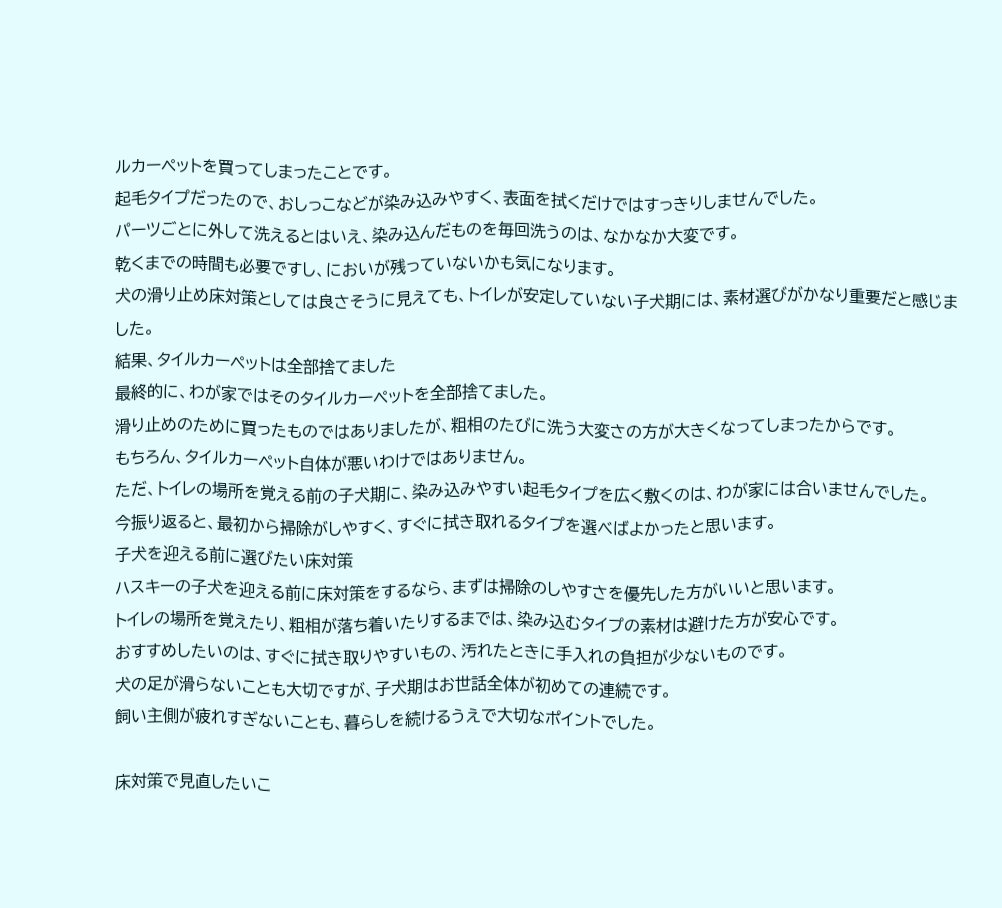ルカーペットを買ってしまったことです。
起毛タイプだったので、おしっこなどが染み込みやすく、表面を拭くだけではすっきりしませんでした。
パーツごとに外して洗えるとはいえ、染み込んだものを毎回洗うのは、なかなか大変です。
乾くまでの時間も必要ですし、においが残っていないかも気になります。
犬の滑り止め床対策としては良さそうに見えても、トイレが安定していない子犬期には、素材選びがかなり重要だと感じました。
結果、タイルカーペットは全部捨てました
最終的に、わが家ではそのタイルカーペットを全部捨てました。
滑り止めのために買ったものではありましたが、粗相のたびに洗う大変さの方が大きくなってしまったからです。
もちろん、タイルカーペット自体が悪いわけではありません。
ただ、トイレの場所を覚える前の子犬期に、染み込みやすい起毛タイプを広く敷くのは、わが家には合いませんでした。
今振り返ると、最初から掃除がしやすく、すぐに拭き取れるタイプを選べばよかったと思います。
子犬を迎える前に選びたい床対策
ハスキーの子犬を迎える前に床対策をするなら、まずは掃除のしやすさを優先した方がいいと思います。
トイレの場所を覚えたり、粗相が落ち着いたりするまでは、染み込むタイプの素材は避けた方が安心です。
おすすめしたいのは、すぐに拭き取りやすいもの、汚れたときに手入れの負担が少ないものです。
犬の足が滑らないことも大切ですが、子犬期はお世話全体が初めての連続です。
飼い主側が疲れすぎないことも、暮らしを続けるうえで大切なポイントでした。

床対策で見直したいこ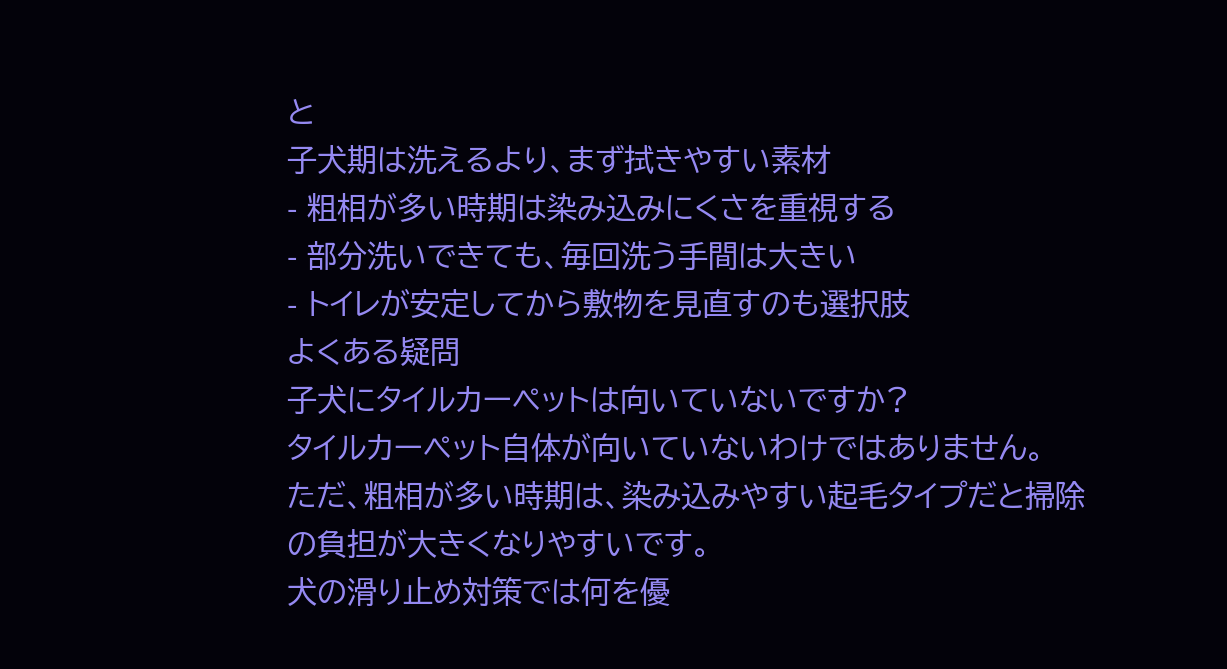と
子犬期は洗えるより、まず拭きやすい素材
- 粗相が多い時期は染み込みにくさを重視する
- 部分洗いできても、毎回洗う手間は大きい
- トイレが安定してから敷物を見直すのも選択肢
よくある疑問
子犬にタイルカーペットは向いていないですか?
タイルカーペット自体が向いていないわけではありません。
ただ、粗相が多い時期は、染み込みやすい起毛タイプだと掃除の負担が大きくなりやすいです。
犬の滑り止め対策では何を優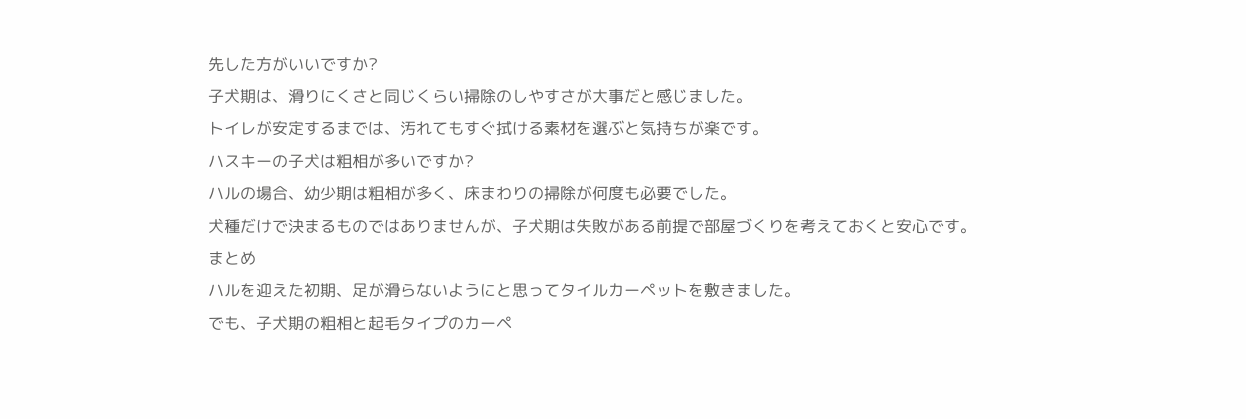先した方がいいですか?
子犬期は、滑りにくさと同じくらい掃除のしやすさが大事だと感じました。
トイレが安定するまでは、汚れてもすぐ拭ける素材を選ぶと気持ちが楽です。
ハスキーの子犬は粗相が多いですか?
ハルの場合、幼少期は粗相が多く、床まわりの掃除が何度も必要でした。
犬種だけで決まるものではありませんが、子犬期は失敗がある前提で部屋づくりを考えておくと安心です。
まとめ
ハルを迎えた初期、足が滑らないようにと思ってタイルカーペットを敷きました。
でも、子犬期の粗相と起毛タイプのカーペ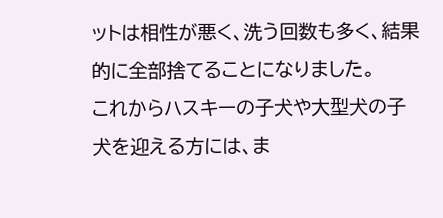ットは相性が悪く、洗う回数も多く、結果的に全部捨てることになりました。
これからハスキーの子犬や大型犬の子犬を迎える方には、ま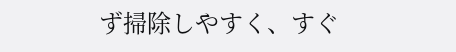ず掃除しやすく、すぐ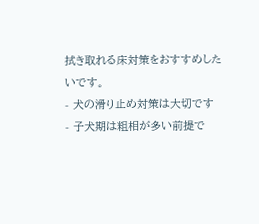拭き取れる床対策をおすすめしたいです。
- 犬の滑り止め対策は大切です
- 子犬期は粗相が多い前提で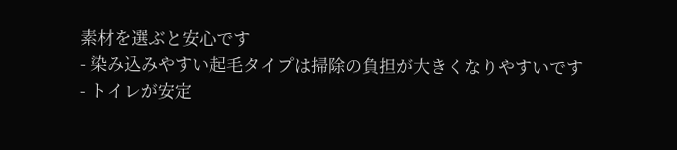素材を選ぶと安心です
- 染み込みやすい起毛タイプは掃除の負担が大きくなりやすいです
- トイレが安定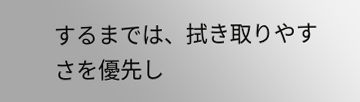するまでは、拭き取りやすさを優先し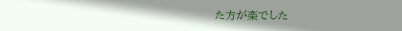た方が楽でした